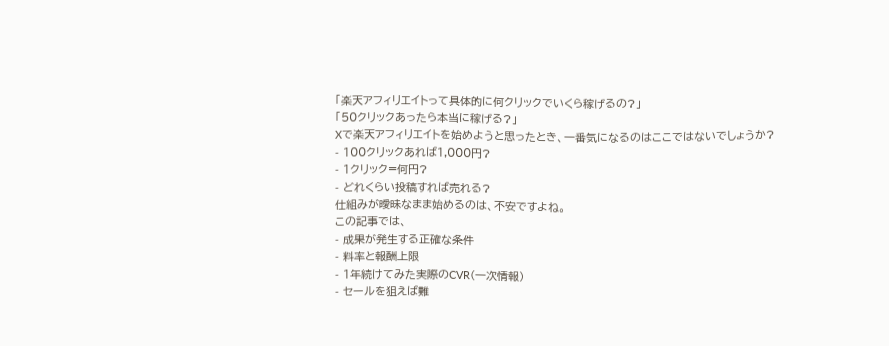「楽天アフィリエイトって具体的に何クリックでいくら稼げるの?」
「50クリックあったら本当に稼げる?」
Xで楽天アフィリエイトを始めようと思ったとき、一番気になるのはここではないでしょうか?
- 100クリックあれば1,000円?
- 1クリック=何円?
- どれくらい投稿すれば売れる?
仕組みが曖昧なまま始めるのは、不安ですよね。
この記事では、
- 成果が発生する正確な条件
- 料率と報酬上限
- 1年続けてみた実際のCVR(一次情報)
- セールを狙えば難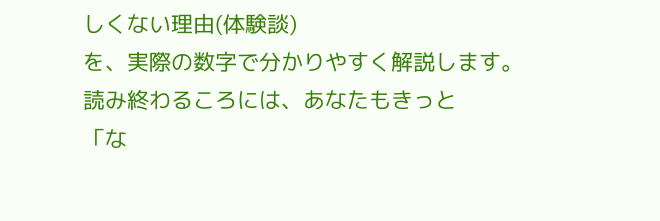しくない理由(体験談)
を、実際の数字で分かりやすく解説します。
読み終わるころには、あなたもきっと
「な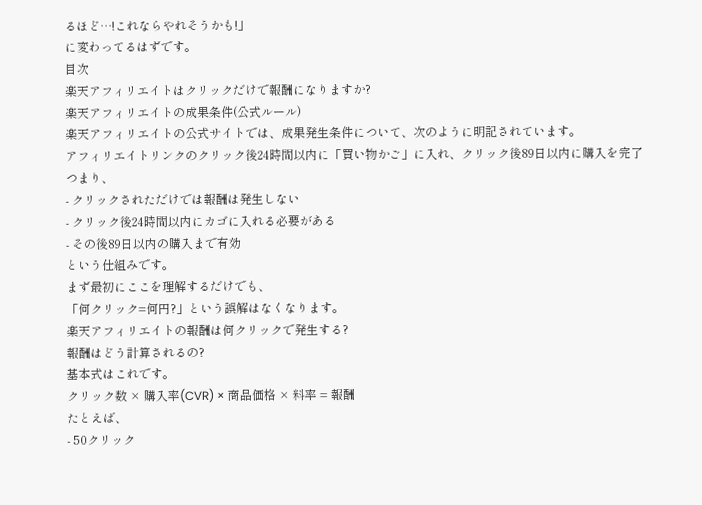るほど…!これならやれそうかも!」
に変わってるはずです。
目次
楽天アフィリエイトはクリックだけで報酬になりますか?
楽天アフィリエイトの成果条件(公式ルール)
楽天アフィリエイトの公式サイトでは、成果発生条件について、次のように明記されています。
アフィリエイトリンクのクリック後24時間以内に「買い物かご」に入れ、クリック後89日以内に購入を完了
つまり、
- クリックされただけでは報酬は発生しない
- クリック後24時間以内にカゴに入れる必要がある
- その後89日以内の購入まで有効
という仕組みです。
まず最初にここを理解するだけでも、
「何クリック=何円?」という誤解はなくなります。
楽天アフィリエイトの報酬は何クリックで発生する?
報酬はどう計算されるの?
基本式はこれです。
クリック数 × 購入率(CVR) × 商品価格 × 料率 = 報酬
たとえば、
- 50クリック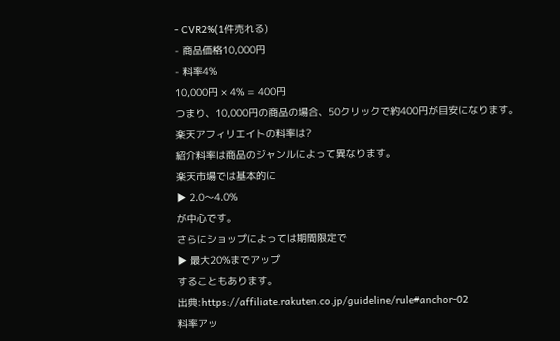- CVR2%(1件売れる)
- 商品価格10,000円
- 料率4%
10,000円 × 4% = 400円
つまり、10,000円の商品の場合、50クリックで約400円が目安になります。
楽天アフィリエイトの料率は?
紹介料率は商品のジャンルによって異なります。
楽天市場では基本的に
▶ 2.0〜4.0%
が中心です。
さらにショップによっては期間限定で
▶ 最大20%までアップ
することもあります。
出典:https://affiliate.rakuten.co.jp/guideline/rule#anchor-02
料率アッ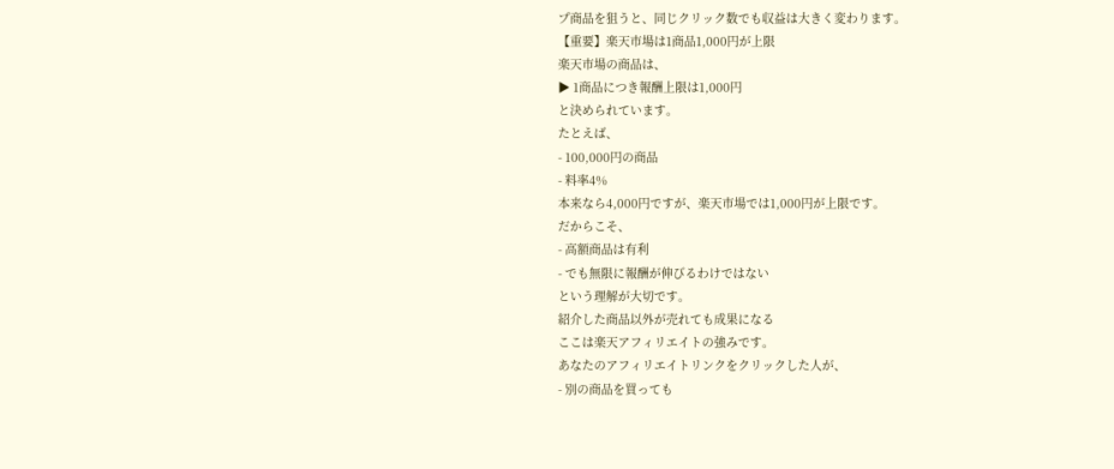プ商品を狙うと、同じクリック数でも収益は大きく変わります。
【重要】楽天市場は1商品1,000円が上限
楽天市場の商品は、
▶ 1商品につき報酬上限は1,000円
と決められています。
たとえば、
- 100,000円の商品
- 料率4%
本来なら4,000円ですが、楽天市場では1,000円が上限です。
だからこそ、
- 高額商品は有利
- でも無限に報酬が伸びるわけではない
という理解が大切です。
紹介した商品以外が売れても成果になる
ここは楽天アフィリエイトの強みです。
あなたのアフィリエイトリンクをクリックした人が、
- 別の商品を買っても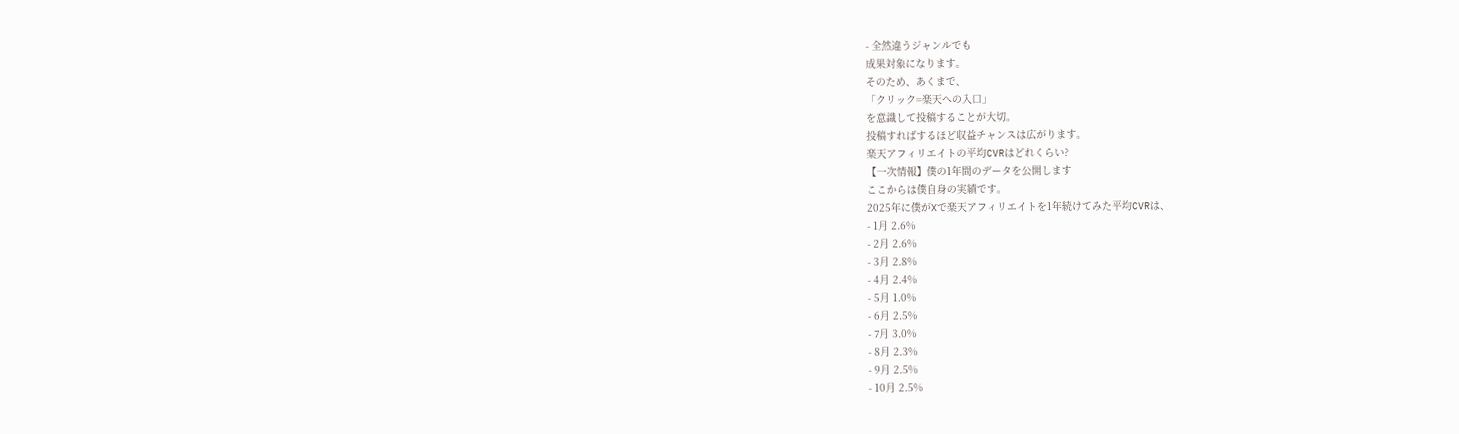- 全然違うジャンルでも
成果対象になります。
そのため、あくまで、
「クリック=楽天への入口」
を意識して投稿することが大切。
投稿すればするほど収益チャンスは広がります。
楽天アフィリエイトの平均CVRはどれくらい?
【一次情報】僕の1年間のデータを公開します
ここからは僕自身の実績です。
2025年に僕がXで楽天アフィリエイトを1年続けてみた平均CVRは、
- 1月 2.6%
- 2月 2.6%
- 3月 2.8%
- 4月 2.4%
- 5月 1.0%
- 6月 2.5%
- 7月 3.0%
- 8月 2.3%
- 9月 2.5%
- 10月 2.5%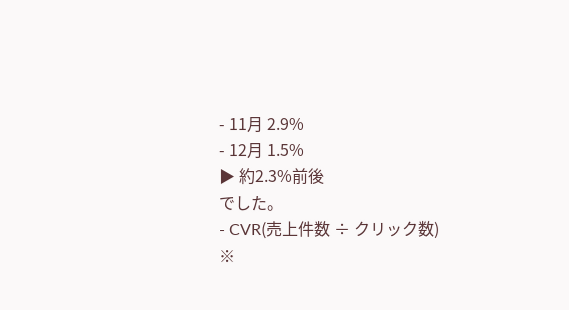- 11月 2.9%
- 12月 1.5%
▶ 約2.3%前後
でした。
- CVR(売上件数 ÷ クリック数)
※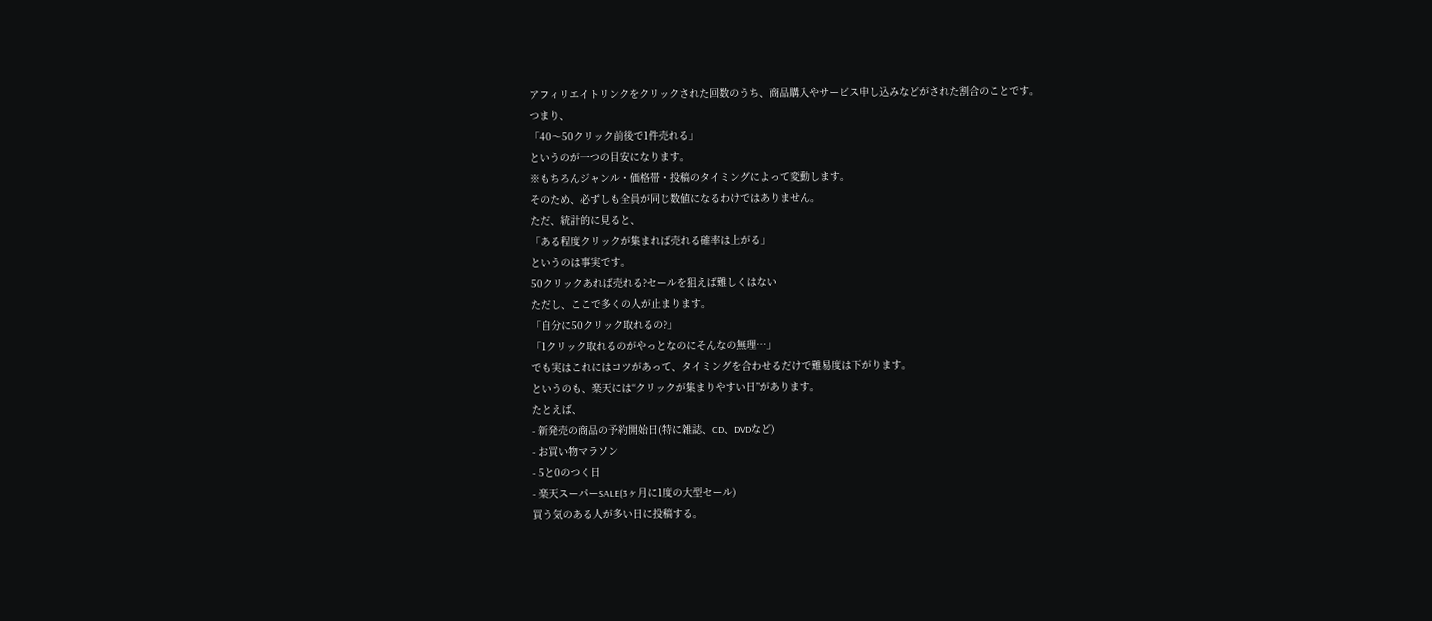アフィリエイトリンクをクリックされた回数のうち、商品購入やサービス申し込みなどがされた割合のことです。
つまり、
「40〜50クリック前後で1件売れる」
というのが一つの目安になります。
※もちろんジャンル・価格帯・投稿のタイミングによって変動します。
そのため、必ずしも全員が同じ数値になるわけではありません。
ただ、統計的に見ると、
「ある程度クリックが集まれば売れる確率は上がる」
というのは事実です。
50クリックあれば売れる?セールを狙えば難しくはない
ただし、ここで多くの人が止まります。
「自分に50クリック取れるの?」
「1クリック取れるのがやっとなのにそんなの無理…」
でも実はこれにはコツがあって、タイミングを合わせるだけで難易度は下がります。
というのも、楽天には“クリックが集まりやすい日”があります。
たとえば、
- 新発売の商品の予約開始日(特に雑誌、CD、DVDなど)
- お買い物マラソン
- 5と0のつく日
- 楽天スーパーSALE(3ヶ月に1度の大型セール)
買う気のある人が多い日に投稿する。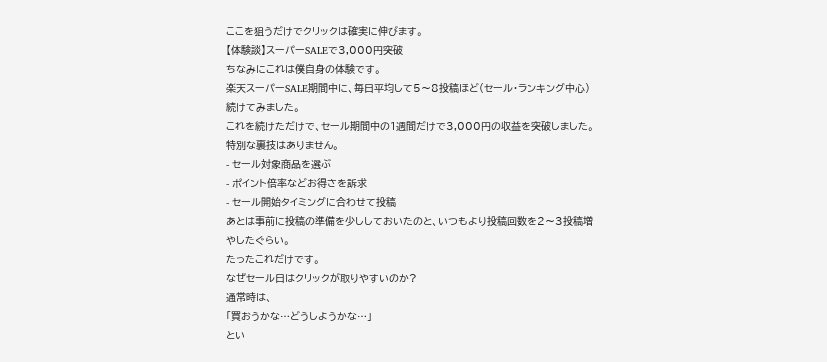ここを狙うだけでクリックは確実に伸びます。
【体験談】スーパーSALEで3,000円突破
ちなみにこれは僕自身の体験です。
楽天スーパーSALE期間中に、毎日平均して5〜8投稿ほど(セール・ランキング中心)続けてみました。
これを続けただけで、セール期間中の1週間だけで3,000円の収益を突破しました。
特別な裏技はありません。
- セール対象商品を選ぶ
- ポイント倍率などお得さを訴求
- セール開始タイミングに合わせて投稿
あとは事前に投稿の準備を少ししておいたのと、いつもより投稿回数を2〜3投稿増やしたぐらい。
たったこれだけです。
なぜセール日はクリックが取りやすいのか?
通常時は、
「買おうかな…どうしようかな…」
とい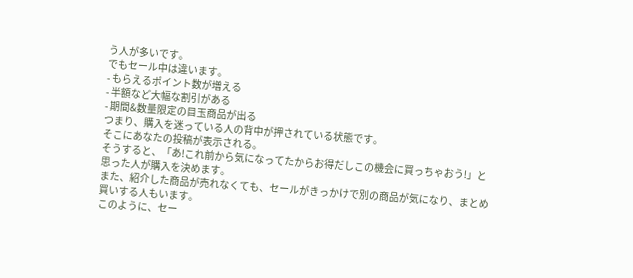う人が多いです。
でもセール中は違います。
- もらえるポイント数が増える
- 半額など大幅な割引がある
- 期間&数量限定の目玉商品が出る
つまり、購入を迷っている人の背中が押されている状態です。
そこにあなたの投稿が表示される。
そうすると、「あ!これ前から気になってたからお得だしこの機会に買っちゃおう!」と思った人が購入を決めます。
また、紹介した商品が売れなくても、セールがきっかけで別の商品が気になり、まとめ買いする人もいます。
このように、セー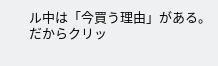ル中は「今買う理由」がある。
だからクリッ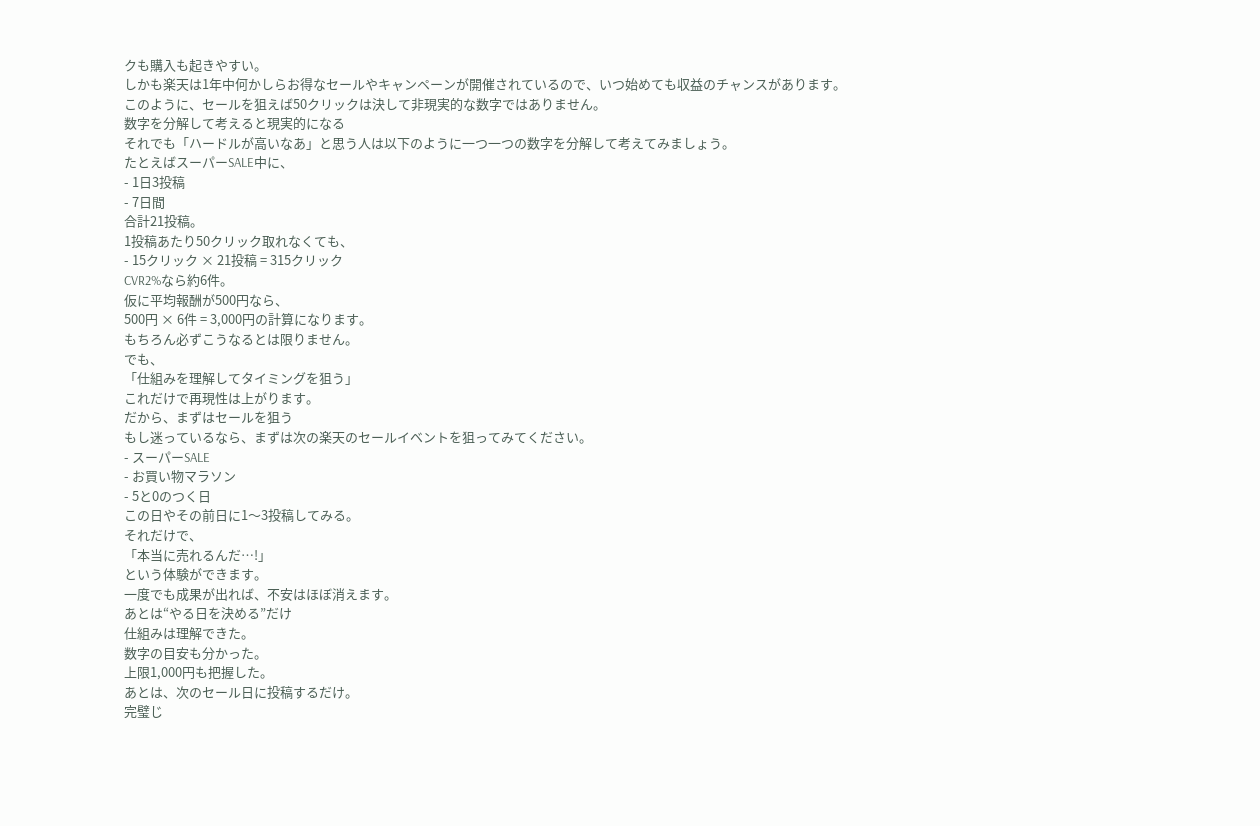クも購入も起きやすい。
しかも楽天は1年中何かしらお得なセールやキャンペーンが開催されているので、いつ始めても収益のチャンスがあります。
このように、セールを狙えば50クリックは決して非現実的な数字ではありません。
数字を分解して考えると現実的になる
それでも「ハードルが高いなあ」と思う人は以下のように一つ一つの数字を分解して考えてみましょう。
たとえばスーパーSALE中に、
- 1日3投稿
- 7日間
合計21投稿。
1投稿あたり50クリック取れなくても、
- 15クリック × 21投稿 = 315クリック
CVR2%なら約6件。
仮に平均報酬が500円なら、
500円 × 6件 = 3,000円の計算になります。
もちろん必ずこうなるとは限りません。
でも、
「仕組みを理解してタイミングを狙う」
これだけで再現性は上がります。
だから、まずはセールを狙う
もし迷っているなら、まずは次の楽天のセールイベントを狙ってみてください。
- スーパーSALE
- お買い物マラソン
- 5と0のつく日
この日やその前日に1〜3投稿してみる。
それだけで、
「本当に売れるんだ…!」
という体験ができます。
一度でも成果が出れば、不安はほぼ消えます。
あとは“やる日を決める”だけ
仕組みは理解できた。
数字の目安も分かった。
上限1,000円も把握した。
あとは、次のセール日に投稿するだけ。
完璧じ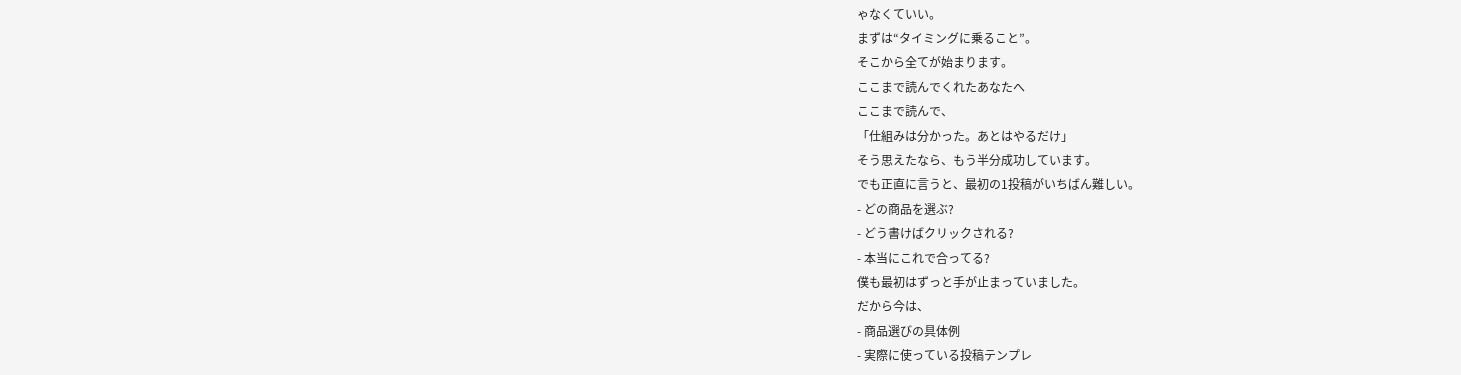ゃなくていい。
まずは“タイミングに乗ること”。
そこから全てが始まります。
ここまで読んでくれたあなたへ
ここまで読んで、
「仕組みは分かった。あとはやるだけ」
そう思えたなら、もう半分成功しています。
でも正直に言うと、最初の1投稿がいちばん難しい。
- どの商品を選ぶ?
- どう書けばクリックされる?
- 本当にこれで合ってる?
僕も最初はずっと手が止まっていました。
だから今は、
- 商品選びの具体例
- 実際に使っている投稿テンプレ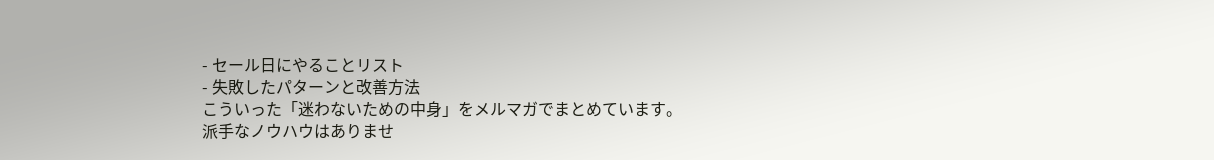- セール日にやることリスト
- 失敗したパターンと改善方法
こういった「迷わないための中身」をメルマガでまとめています。
派手なノウハウはありませ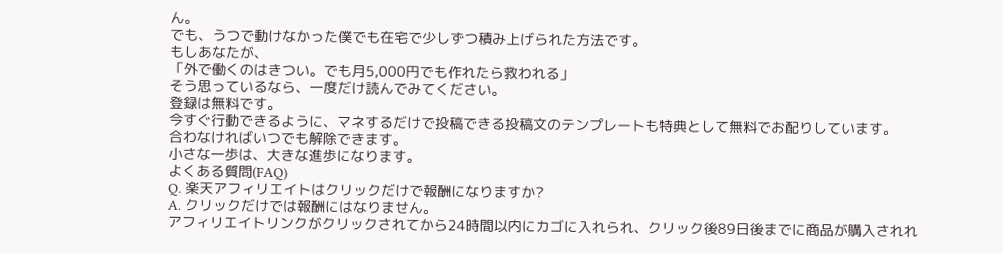ん。
でも、うつで動けなかった僕でも在宅で少しずつ積み上げられた方法です。
もしあなたが、
「外で働くのはきつい。でも月5,000円でも作れたら救われる」
そう思っているなら、一度だけ読んでみてください。
登録は無料です。
今すぐ行動できるように、マネするだけで投稿できる投稿文のテンプレートも特典として無料でお配りしています。
合わなければいつでも解除できます。
小さな一歩は、大きな進歩になります。
よくある質問(FAQ)
Q. 楽天アフィリエイトはクリックだけで報酬になりますか?
A. クリックだけでは報酬にはなりません。
アフィリエイトリンクがクリックされてから24時間以内にカゴに入れられ、クリック後89日後までに商品が購入されれ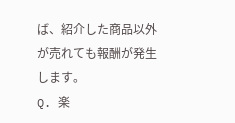ば、紹介した商品以外が売れても報酬が発生します。
Q. 楽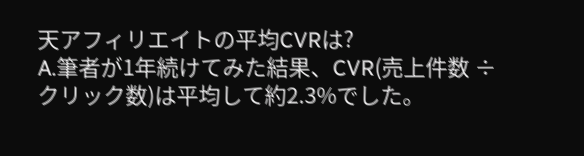天アフィリエイトの平均CVRは?
A.筆者が1年続けてみた結果、CVR(売上件数 ÷ クリック数)は平均して約2.3%でした。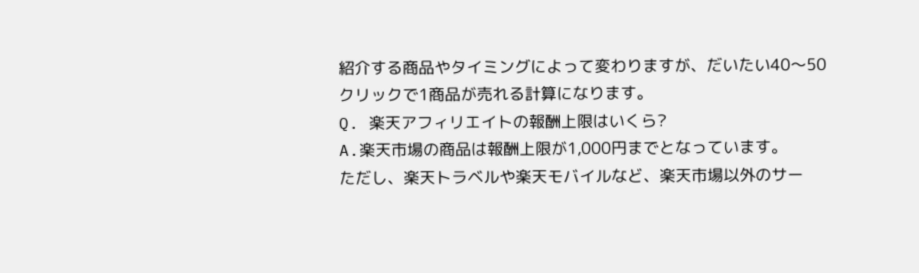紹介する商品やタイミングによって変わりますが、だいたい40〜50クリックで1商品が売れる計算になります。
Q. 楽天アフィリエイトの報酬上限はいくら?
A.楽天市場の商品は報酬上限が1,000円までとなっています。
ただし、楽天トラベルや楽天モバイルなど、楽天市場以外のサー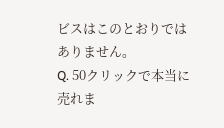ビスはこのとおりではありません。
Q. 50クリックで本当に売れま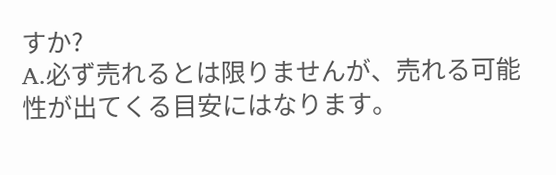すか?
A.必ず売れるとは限りませんが、売れる可能性が出てくる目安にはなります。